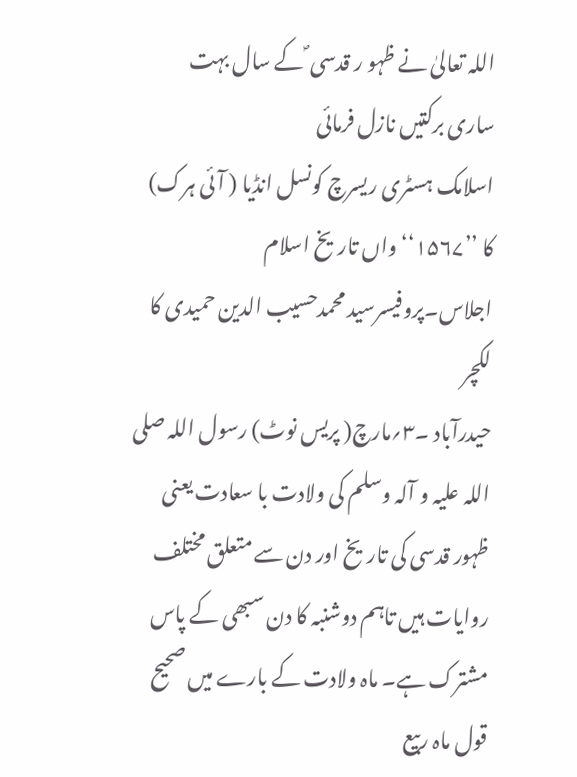اللہ تعالیٰ نے ظہو ر قدسی ؐ کے سال بہت ساری برکتیں نازل فرمائی
اسلامک ہسٹری ریسرچ کونسل انڈیا ( آئی ہرک) کا ’’۱۵۶۷‘‘ واں تاریخ اسلام اجلاس۔پروفیسرسید محمدحسیب الدین حمیدی کا لکچر
حیدرآباد ۔۳؍مارچ( پریس نوٹ) رسول اللہ صلی اللہ علیہ و آلہ وسلم کی ولادت با سعادت یعنی ظہور قدسی کی تاریخ اور دن سے متعلق مختلف روایات ہیں تاہم دوشنبہ کا دن سبھی کے پاس مشترک ہے۔ ماہ ولادت کے بارے میں صحیح قول ماہ ربیع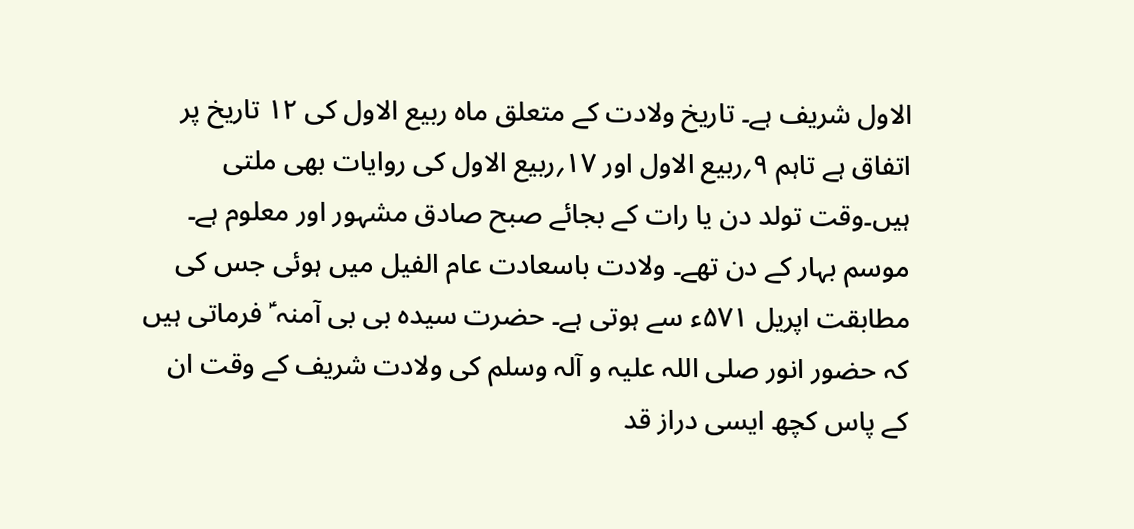الاول شریف ہے۔ تاریخ ولادت کے متعلق ماہ ربیع الاول کی ۱۲ تاریخ پر اتفاق ہے تاہم ۹؍ربیع الاول اور ۱۷؍ربیع الاول کی روایات بھی ملتی ہیں۔وقت تولد دن یا رات کے بجائے صبح صادق مشہور اور معلوم ہے۔ موسم بہار کے دن تھے۔ ولادت باسعادت عام الفیل میں ہوئی جس کی مطابقت اپریل ۵۷۱ء سے ہوتی ہے۔ حضرت سیدہ بی بی آمنہ ؑ فرماتی ہیں کہ حضور انور صلی اللہ علیہ و آلہ وسلم کی ولادت شریف کے وقت ان کے پاس کچھ ایسی دراز قد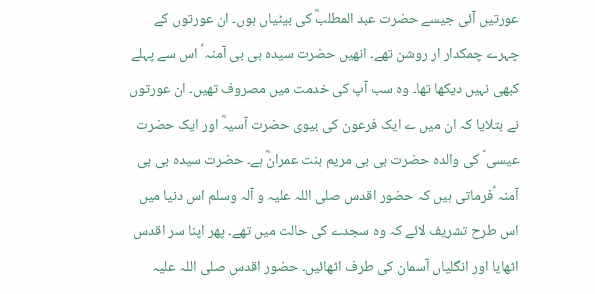عورتیں آئی جیسے حضرت عبد المطلبؓ کی بیٹیاں ہوں۔ ان عورتوں کے چہرے چمکدار ار روشن تھے۔ انھیں حضرت سیدہ بی بی آمنہ ؑ اس سے پہلے کبھی نہیں دیکھا تھا۔ وہ سب آپ کی خدمت میں مصروف تھیں۔ ان عورتوں نے بتلایا کہ ان میں ے ایک فرعون کی بیوی حضرت آسیہؓ اور ایک حضرت عیسی ؑ کی والدہ حضرت بی بی مریم بنت عمرانؓ ہے۔ حضرت سیدہ بی بی آمنہ ؑفرماتی ہیں کہ حضور اقدس صلی اللہ علیہ و آلہ وسلم اس دنیا میں اس طرح تشریف لائے کہ وہ سجدے کی حالت میں تھے۔ پھر اپنا سر اقدس اٹھایا اور انگلیاں آسمان کی طرف اٹھائیں۔ حضور اقدس صلی اللہ علیہ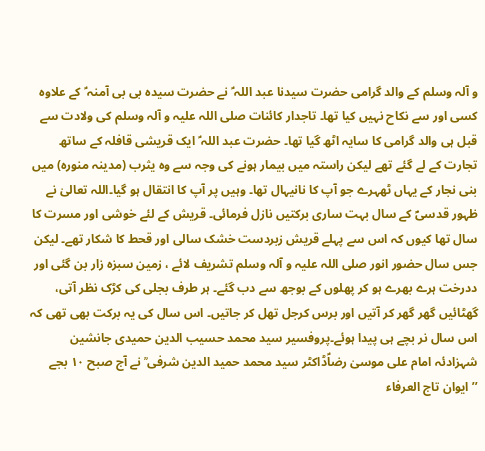و آلہ وسلم کے والد گرامی حضرت سیدنا عبد اللہ ؑ نے حضرت سیدہ بی بی آمنہ ؑ کے علاوہ کسی اور سے نکاح نہیں کیا تھا۔ تاجدار کائنات صلی اللہ علیہ و آلہ وسلم کی ولادت سے قبل ہی والد گرامی کا سایہ اٹھ گیا تھا۔ حضرت عبد اللہ ؑ ایک قریشی قافلہ کے ساتھ تجارت کے لے گئے تھے لیکن راستہ میں بیمار ہونے کی وجہ سے وہ یثرب (مدینہ منورہ) میں بنی نجار کے یہاں ٹھہرے جو آپ کا نانیہال تھا۔ وہیں پر آپ کا انتقال ہو گیا۔اللہ تعالیٰ نے ظہور قدسیؐ کے سال بہت ساری برکتیں نازل فرمائی۔ قریش کے لئے خوشی اور مسرت کا سال تھا کیوں کہ اس سے پہلے قریش زبردست خشک سالی اور قحط کا شکار تھے۔ لیکن جس سال حضور انور صلی اللہ علیہ و آلہ وسلم تشریف لائے ، زمین سبزہ زار بن گئی اور ددرخت ہرے بھرے ہو کر پھلوں کے بوجھ سے دب گئے۔ ہر طرف بجلی کی کڑک نظر آتی، گھٹائیں گھر گھر کر آتیں اور برس کرجل تھل کر جاتیں۔ اس سال کی یہ برکت بھی تھی کہ اس سال نر بچے ہی پیدا ہوئے۔پروفسیر سید محمد حسیب الدین حمیدی جانشین شہزادئہ امام علی موسیٰ رضاؑڈاکٹر سید محمد حمید الدین شرفی ؒ نے آج صبح ۱۰ بجے ’’ایوان تاج العرفاء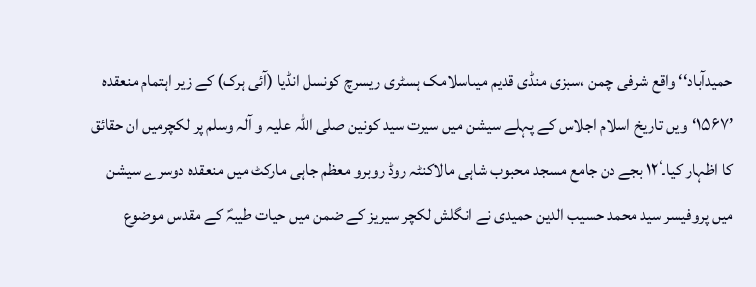حمیدآباد‘‘ واقع شرفی چمن ،سبزی منڈی قدیم میںاسلامک ہسٹری ریسرچ کونسل انڈیا (آئی ہرک) کے زیر اہتمام منعقدہ ’۱۵۶۷‘ویں تاریخ اسلام اجلاس کے پہلے سیشن میں سیرت سید کونین صلی اللہ علیہ و آلہ وسلم پر لکچرمیں ان حقائق کا اظہار کیا۔ٗ ۱۲ بجے دن جامع مسجد محبوب شاہی مالاکنٹہ روڈ روبرو معظم جاہی مارکٹ میں منعقدہ دوسرے سیشن میں پروفیسر سید محمد حسیب الدین حمیدی نے انگلش لکچر سیریز کے ضمن میں حیات طیبہؐ کے مقدس موضوع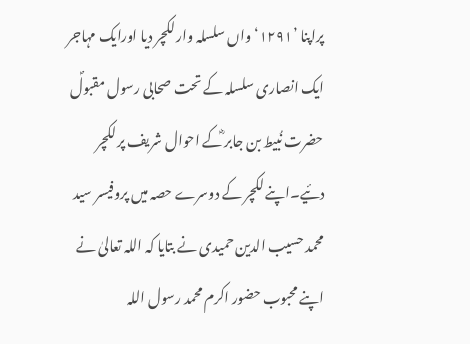پراپنا ’۱۲۹۱‘ واں سلسلہ وار لکچر دیا اورایک مہاجر ایک انصاری سلسلہ کے تحت صحابی رسول مقبولؐ حضرت نُبیط بن جابر ؓکے احوال شریف پر لکچر دئیے۔اپنے لکچر کے دوسرے حصہ میں پروفیسر سید محمد حسیب الدین حمیدی نے بتایا کہ اللہ تعالیٰ نے اپنے محبوب حضور اکرم محمد رسول اللہ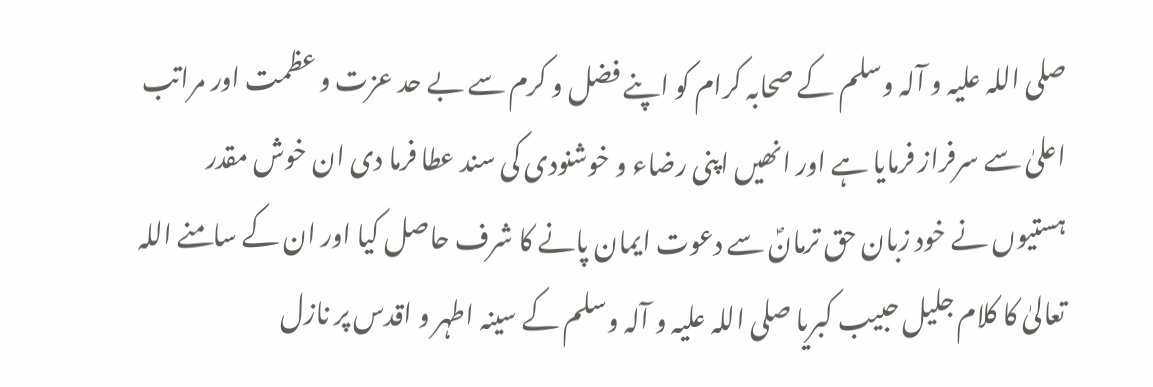صلی اللہ علیہ و آلہ وسلم کے صحابہ کرام کو اپنے فضل و کرم سے بے حد عزت و عظمت اور مراتب اعلیٰ سے سرفراز فرمایا ہے اور انھیں اپنی رضاء و خوشنودی کی سند عطا فرما دی ان خوش مقدر ہستیوں نے خود زبان حق ترمانؐ سے دعوت ایمان پانے کا شرف حاصل کیا اور ان کے سامنے اللہ تعالیٰ کا کلام جلیل حبیب کبریا صلی اللہ علیہ و آلہ وسلم کے سینہ اطہر و اقدس پر نازل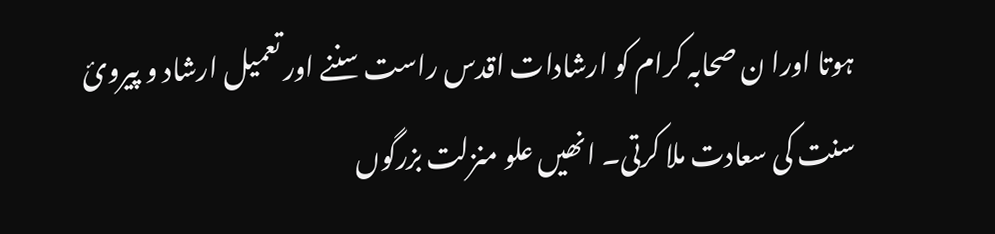ہوتا اورا ن صحابہ کرام کو ارشادات اقدس راست سننے اور تعمیل ارشاد و پیرویٔ سنت کی سعادت ملا کرتی۔ انھیں علو منزلت بزرگوں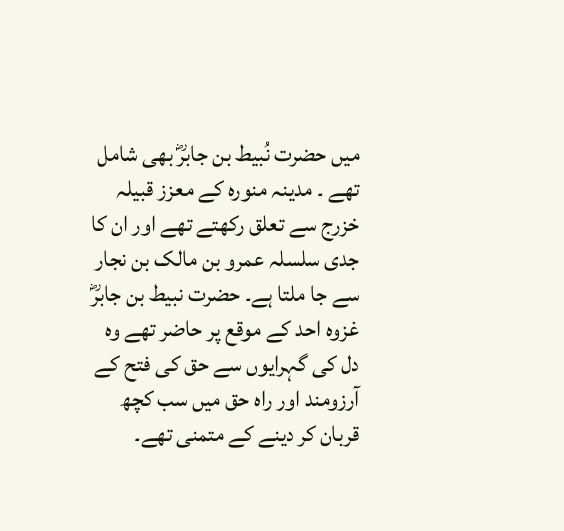میں حضرت نُبیط بن جابرؓ بھی شامل تھے ۔ مدینہ منورہ کے معزز قبیلہ خزرج سے تعلق رکھتے تھے اور ان کا جدی سلسلہ عمرو بن مالک بن نجار سے جا ملتا ہے۔ حضرت نبیط بن جابرؓ غزوہ احد کے موقع پر حاضر تھے وہ دل کی گہرایوں سے حق کی فتح کے آرزومند اور راہ حق میں سب کچھ قربان کر دینے کے متمنی تھے۔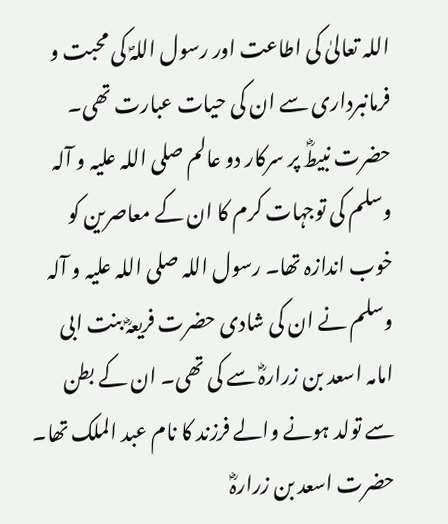اللہ تعالیٰ کی اطاعت اور رسول اللہؐ کی محبت و فرمانبرداری سے ان کی حیات عبارت تھی۔ حضرت نبیطؓ پر سرکار دو عالم صلی اللہ علیہ و آلہ وسلم کی توجہات کرم کا ان کے معاصرین کو خوب اندازہ تھا۔ رسول اللہ صلی اللہ علیہ و آلہ وسلم نے ان کی شادی حضرت فریعہؓ بنت ابی امامہ اسعد بن زرارہؓ سے کی تھی۔ ان کے بطن سے تولد ہونے والے فرزند کا نام عبد الملک تھا۔ حضرت اسعد بن زرارہؓ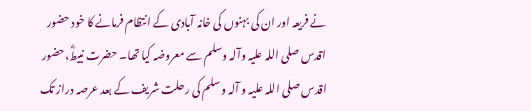نے فریعہ اور ان کی بہنوں کی خانہ آبادی کے انتظام فرمانے کا خود حضور اقدس صلی اللہ علیہ وآلہ وسلم سے معروضہ کیا تھا۔ حضرت نبیطؓ،حضور اقدس صلی اللہ علیہ و آلہ وسلم کی رحلت شریف کے بعد عرصہ دراز تک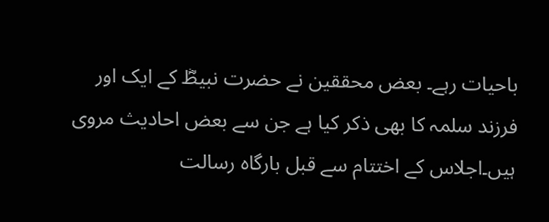باحیات رہے۔ بعض محققین نے حضرت نبیطؓ کے ایک اور فرزند سلمہ کا بھی ذکر کیا ہے جن سے بعض احادیث مروی ہیں۔اجلاس کے اختتام سے قبل بارگاہ رسالت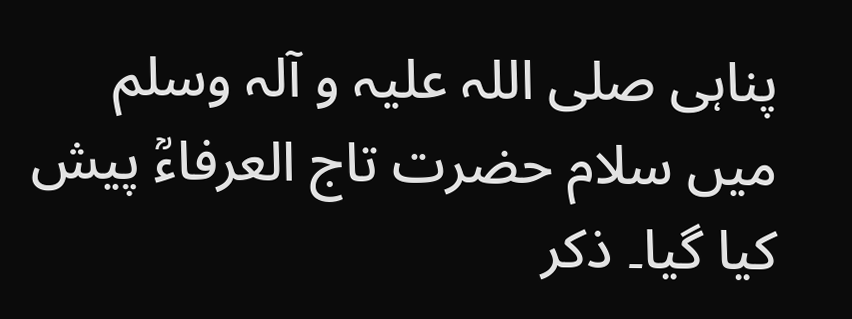پناہی صلی اللہ علیہ و آلہ وسلم میں سلام حضرت تاج العرفاءؒ پیش کیا گیا۔ ذکر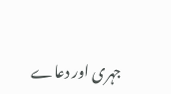جہری اور دعاے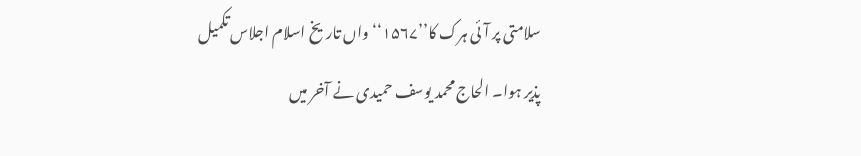سلامتی پر آئی ہرک کا’’۱۵۶۷‘‘ واں تاریخ اسلام اجلاس تکمیل پذیر ہوا۔ الحاج محمد یوسف حمیدی نے آخر میں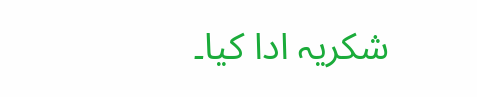شکریہ ادا کیا۔